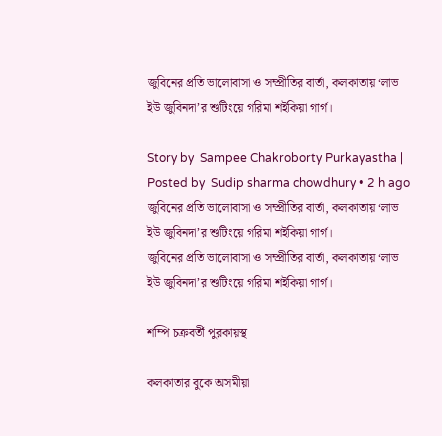জুবিনের প্রতি ভালোবাসা ও সম্প্রীতির বার্তা, কলকাতায় ‘লাভ ইউ জুবিনদা’র শুটিংয়ে গরিমা শইকিয়া গার্গ।

Story by  Sampee Chakroborty Purkayastha | Posted by  Sudip sharma chowdhury • 2 h ago
জুবিনের প্রতি ভালোবাসা ও সম্প্রীতির বার্তা, কলকাতায় ‘লাভ ইউ জুবিনদা’র শুটিংয়ে গরিমা শইকিয়া গার্গ।
জুবিনের প্রতি ভালোবাসা ও সম্প্রীতির বার্তা, কলকাতায় ‘লাভ ইউ জুবিনদা’র শুটিংয়ে গরিমা শইকিয়া গার্গ।

শম্পি চক্রবর্তী পুরকায়স্থ

কলকাতার বুকে অসমীয়া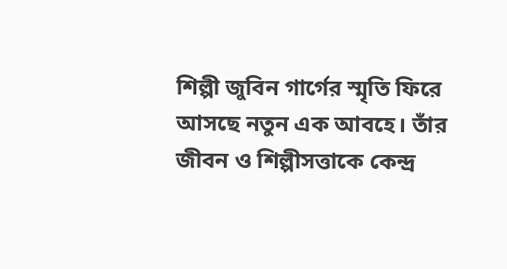শিল্পী জুবিন গার্গের স্মৃতি ফিরে আসছে নতুন এক আবহে। তাঁর জীবন ও শিল্পীসত্তাকে কেন্দ্র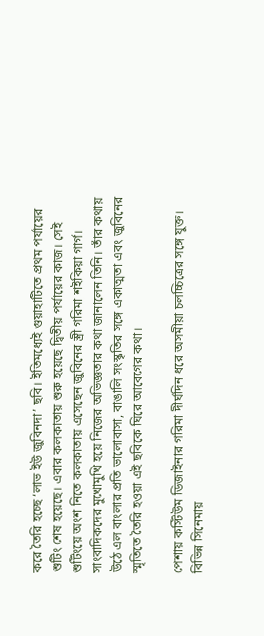করে তৈরি হচ্ছে ‘লাভ ইউ জুবিনদা’ ছবি। ইতিমধ্যেই গুয়াহাটিতে প্রথম পর্যায়ের শুটিং শেষ হয়েছে। এবার কলকাতায় শুরু হয়েছে দ্বিতীয় পর্যায়ের কাজ। সেই শুটিংয়ে অংশ নিতে কলকাতায় এসেছেন জুবিনের স্ত্রী গরিমা শইকিয়া গার্গ। সাংবাদিকদের মুখোমুখি হয়ে নিজের অভিজ্ঞতার কথা জানালেন তিনি। তাঁর কথায় উঠে এল বাংলার প্রতি ভালোবাসা, বাঙালি সংস্কৃতির সঙ্গে একাত্মতা এবং জুবিনের স্মৃতিতে তৈরি হওয়া এই ছবিকে ঘিরে আবেগের কথা।

পেশায় কস্টিউম ডিজাইনার গরিমা দীর্ঘদিন ধরে অসমীয়া চলচ্চিত্রের সঙ্গে যুক্ত। বিভিন্ন সিনেমায়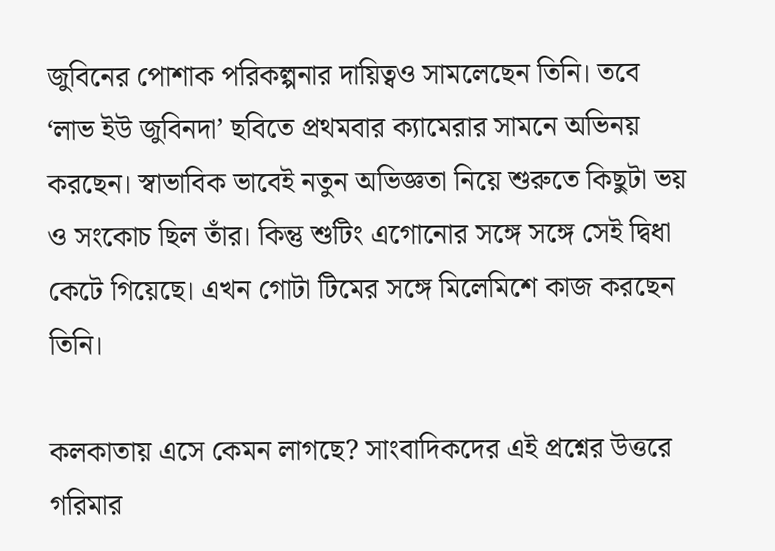জুবিনের পোশাক পরিকল্পনার দায়িত্বও সামলেছেন তিনি। তবে ‘লাভ ইউ জুবিনদা’ ছবিতে প্রথমবার ক্যামেরার সামনে অভিনয় করছেন। স্বাভাবিক ভাবেই নতুন অভিজ্ঞতা নিয়ে শুরুতে কিছুটা ভয় ও সংকোচ ছিল তাঁর। কিন্তু শুটিং এগোনোর সঙ্গে সঙ্গে সেই দ্বিধা কেটে গিয়েছে। এখন গোটা টিমের সঙ্গে মিলেমিশে কাজ করছেন তিনি।

কলকাতায় এসে কেমন লাগছে? সাংবাদিকদের এই প্রশ্নের উত্তরে গরিমার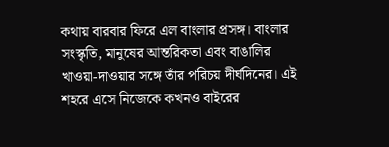কথায় বারবার ফিরে এল বাংলার প্রসঙ্গ। বাংলার সংস্কৃতি, মানুষের আন্তরিকতা এবং বাঙালির খাওয়া-দাওয়ার সঙ্গে তাঁর পরিচয় দীর্ঘদিনের। এই শহরে এসে নিজেকে কখনও বাইরের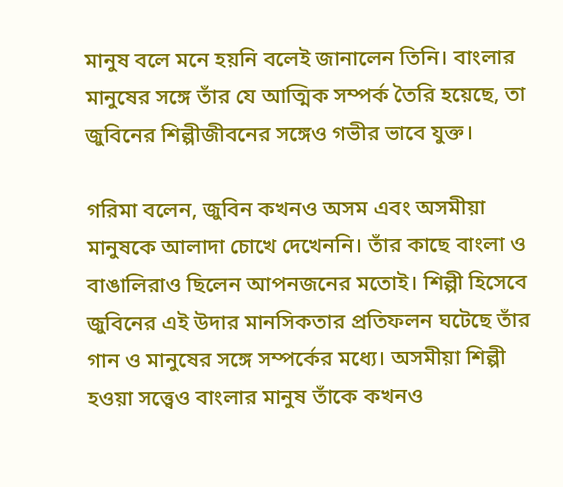মানুষ বলে মনে হয়নি বলেই জানালেন তিনি। বাংলার মানুষের সঙ্গে তাঁর যে আত্মিক সম্পর্ক তৈরি হয়েছে, তা জুবিনের শিল্পীজীবনের সঙ্গেও গভীর ভাবে যুক্ত।

গরিমা বলেন, জুবিন কখনও অসম এবং অসমীয়া মানুষকে আলাদা চোখে দেখেননি। তাঁর কাছে বাংলা ও বাঙালিরাও ছিলেন আপনজনের মতোই। শিল্পী হিসেবে জুবিনের এই উদার মানসিকতার প্রতিফলন ঘটেছে তাঁর গান ও মানুষের সঙ্গে সম্পর্কের মধ্যে। অসমীয়া শিল্পী হওয়া সত্ত্বেও বাংলার মানুষ তাঁকে কখনও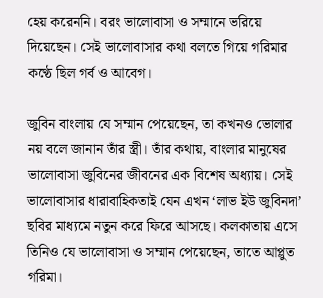হেয় করেননি। বরং ভালোবাসা ও সম্মানে ভরিয়ে দিয়েছেন। সেই ভালোবাসার কথা বলতে গিয়ে গরিমার কণ্ঠে ছিল গর্ব ও আবেগ।

জুবিন বাংলায় যে সম্মান পেয়েছেন, তা কখনও ভোলার নয় বলে জানান তাঁর স্ত্রী। তাঁর কথায়, বাংলার মানুষের ভালোবাসা জুবিনের জীবনের এক বিশেষ অধ্যায়। সেই ভালোবাসার ধারাবাহিকতাই যেন এখন ‘লাভ ইউ জুবিনদা’ ছবির মাধ্যমে নতুন করে ফিরে আসছে। কলকাতায় এসে তিনিও যে ভালোবাসা ও সম্মান পেয়েছেন, তাতে আপ্লুত গরিমা।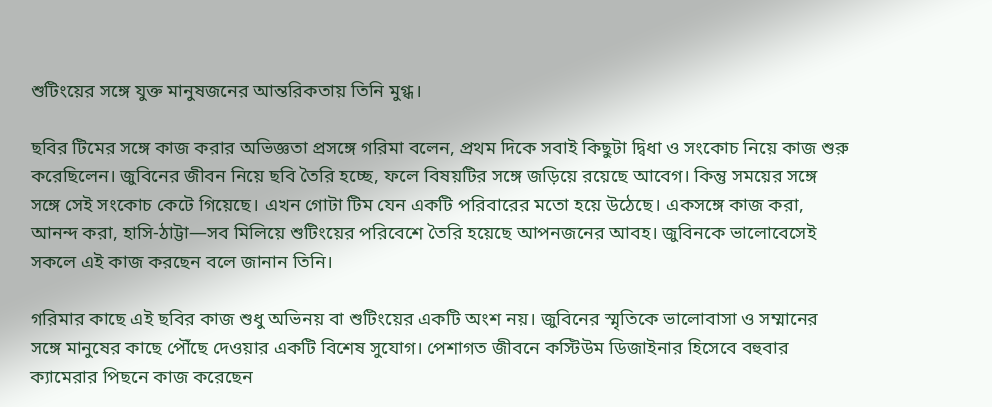শুটিংয়ের সঙ্গে যুক্ত মানুষজনের আন্তরিকতায় তিনি মুগ্ধ।

ছবির টিমের সঙ্গে কাজ করার অভিজ্ঞতা প্রসঙ্গে গরিমা বলেন, প্রথম দিকে সবাই কিছুটা দ্বিধা ও সংকোচ নিয়ে কাজ শুরু করেছিলেন। জুবিনের জীবন নিয়ে ছবি তৈরি হচ্ছে, ফলে বিষয়টির সঙ্গে জড়িয়ে রয়েছে আবেগ। কিন্তু সময়ের সঙ্গে সঙ্গে সেই সংকোচ কেটে গিয়েছে। এখন গোটা টিম যেন একটি পরিবারের মতো হয়ে উঠেছে। একসঙ্গে কাজ করা, আনন্দ করা, হাসি-ঠাট্টা—সব মিলিয়ে শুটিংয়ের পরিবেশে তৈরি হয়েছে আপনজনের আবহ। জুবিনকে ভালোবেসেই সকলে এই কাজ করছেন বলে জানান তিনি।

গরিমার কাছে এই ছবির কাজ শুধু অভিনয় বা শুটিংয়ের একটি অংশ নয়। জুবিনের স্মৃতিকে ভালোবাসা ও সম্মানের সঙ্গে মানুষের কাছে পৌঁছে দেওয়ার একটি বিশেষ সুযোগ। পেশাগত জীবনে কস্টিউম ডিজাইনার হিসেবে বহুবার ক্যামেরার পিছনে কাজ করেছেন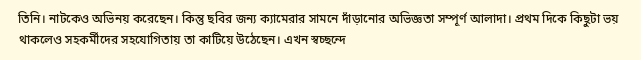তিনি। নাটকেও অভিনয় করেছেন। কিন্তু ছবির জন্য ক্যামেরার সামনে দাঁড়ানোর অভিজ্ঞতা সম্পূর্ণ আলাদা। প্রথম দিকে কিছুটা ভয় থাকলেও সহকর্মীদের সহযোগিতায় তা কাটিয়ে উঠেছেন। এখন স্বচ্ছন্দে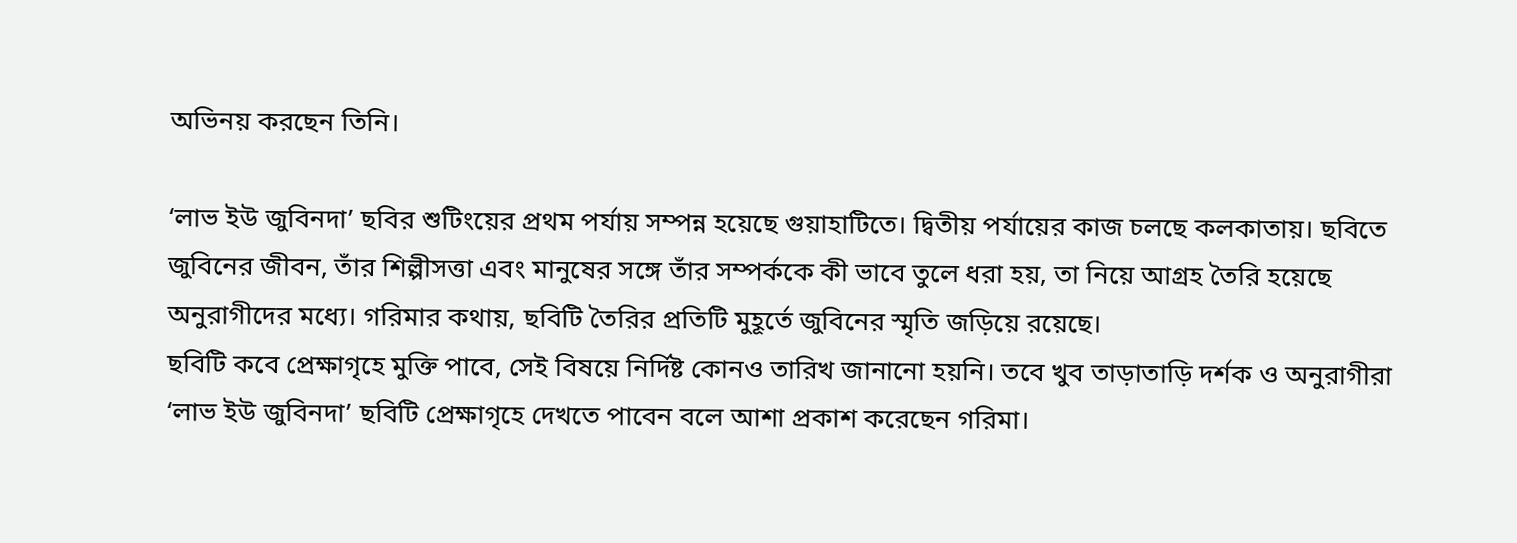অভিনয় করছেন তিনি।

‘লাভ ইউ জুবিনদা’ ছবির শুটিংয়ের প্রথম পর্যায় সম্পন্ন হয়েছে গুয়াহাটিতে। দ্বিতীয় পর্যায়ের কাজ চলছে কলকাতায়। ছবিতে জুবিনের জীবন, তাঁর শিল্পীসত্তা এবং মানুষের সঙ্গে তাঁর সম্পর্ককে কী ভাবে তুলে ধরা হয়, তা নিয়ে আগ্রহ তৈরি হয়েছে অনুরাগীদের মধ্যে। গরিমার কথায়, ছবিটি তৈরির প্রতিটি মুহূর্তে জুবিনের স্মৃতি জড়িয়ে রয়েছে।
ছবিটি কবে প্রেক্ষাগৃহে মুক্তি পাবে, সেই বিষয়ে নির্দিষ্ট কোনও তারিখ জানানো হয়নি। তবে খুব তাড়াতাড়ি দর্শক ও অনুরাগীরা ‘লাভ ইউ জুবিনদা’ ছবিটি প্রেক্ষাগৃহে দেখতে পাবেন বলে আশা প্রকাশ করেছেন গরিমা।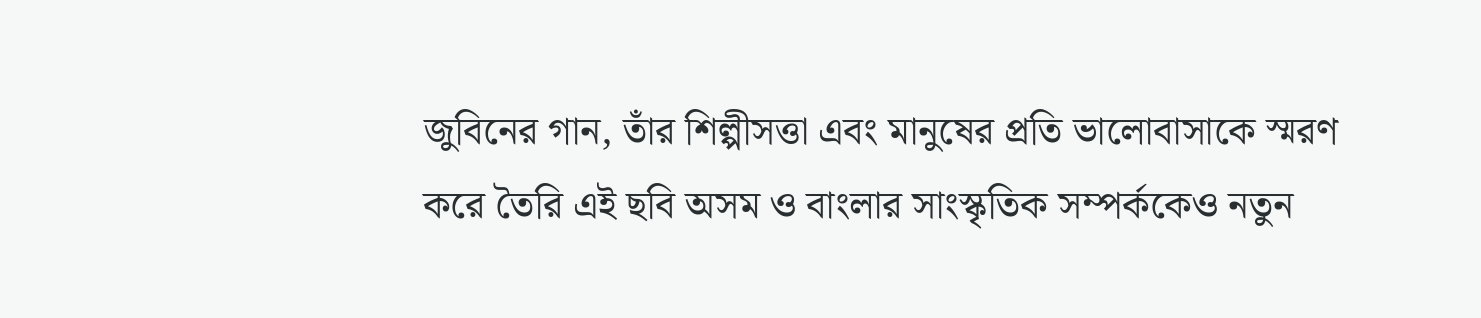জুবিনের গান, তাঁর শিল্পীসত্তা এবং মানুষের প্রতি ভালোবাসাকে স্মরণ করে তৈরি এই ছবি অসম ও বাংলার সাংস্কৃতিক সম্পর্ককেও নতুন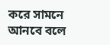করে সামনে আনবে বলে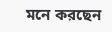মনে করছেন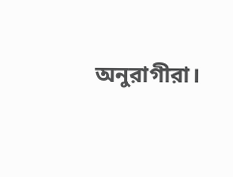অনুরাগীরা।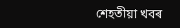শেহতীয়া খবৰ